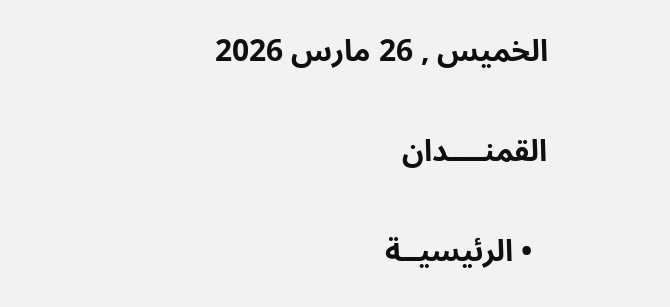الخميس , 26 مارس 2026

القمنــــدان

  • الرئيسيــة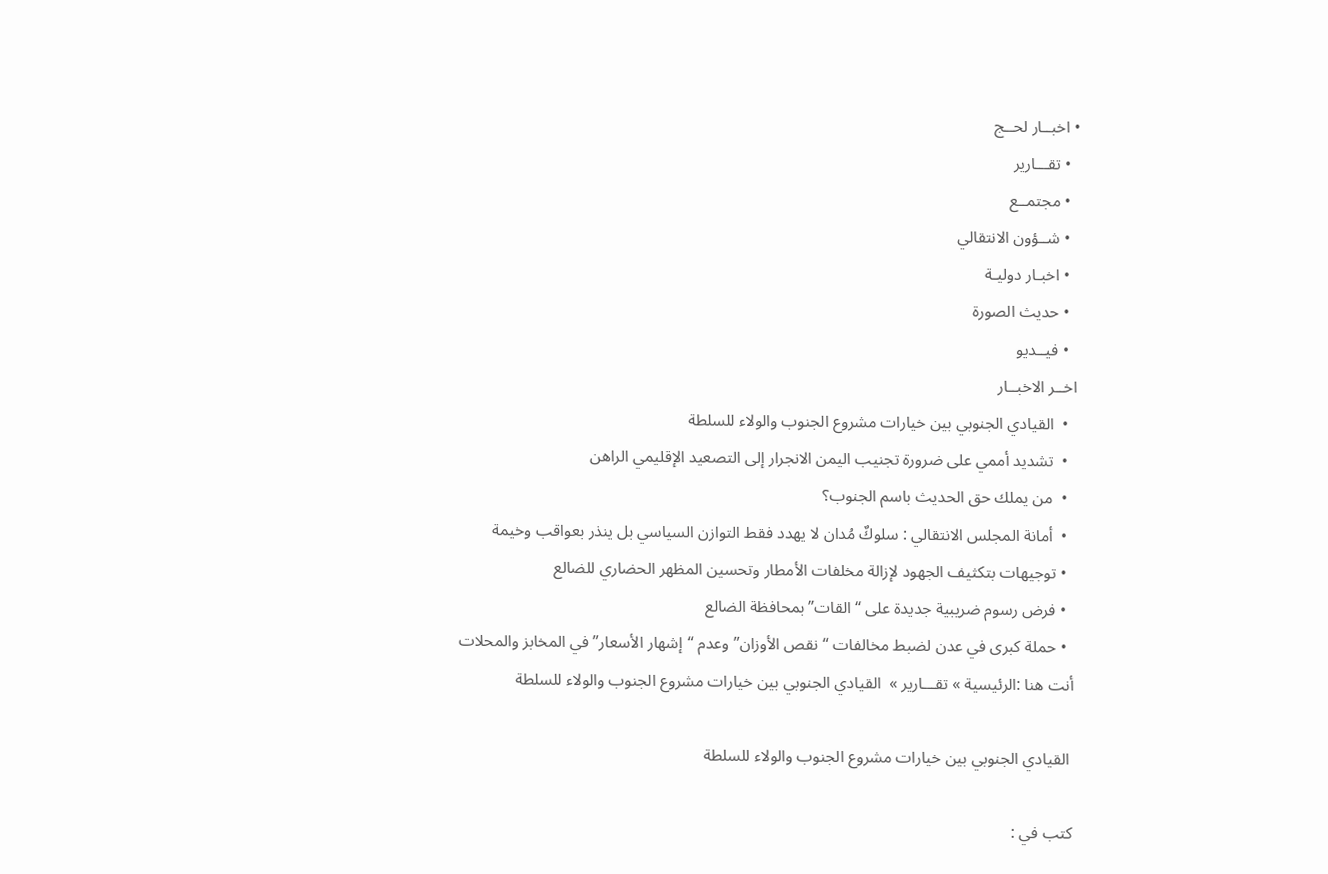• اخبــار لحــج
  • تقـــارير
  • مجتمــع
  • شــؤون الانتقالي
  • اخبـار دوليـة
  • حديث الصورة
  • فيــديو
اخــر الاخبــار
  •  القيادي الجنوبي بين خيارات مشروع الجنوب والولاء للسلطة
  •  تشديد أممي على ضرورة تجنيب اليمن الانجرار إلى التصعيد الإقليمي الراهن
  •  من يملك حق الحديث باسم الجنوب؟
  •  أمانة المجلس الانتقالي : سلوكٌ مُدان لا يهدد فقط التوازن السياسي بل ينذر بعواقب وخيمة
  • توجيهات بتكثيف الجهود لإزالة مخلفات الأمطار وتحسين المظهر الحضاري للضالع
  • فرض رسوم ضريبية جديدة على “القات” بمحافظة الضالع
  • حملة كبرى في عدن لضبط مخالفات “نقص الأوزان” وعدم “إشهار الأسعار” في المخابز والمحلات
أنت هنا :الرئيسية » تقـــارير »  القيادي الجنوبي بين خيارات مشروع الجنوب والولاء للسلطة

 القيادي الجنوبي بين خيارات مشروع الجنوب والولاء للسلطة

كتب في :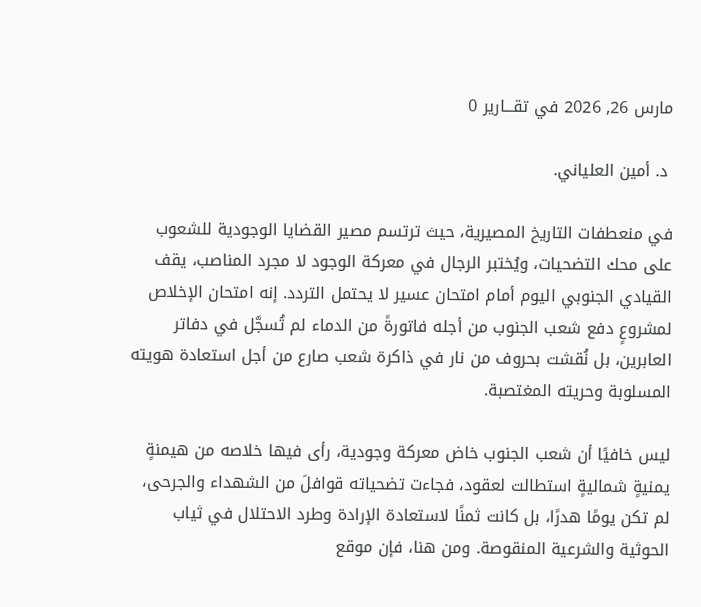مارس 26, 2026 في تقـــارير 0

 د. أمين العلياني.

في منعطفات التاريخ المصيرية، حيث ترتسم مصير القضايا الوجودية للشعوب على محك التضحيات، ويُختبر الرجال في معركة الوجود لا مجرد المناصب، يقف القيادي الجنوبي اليوم أمام امتحان عسير لا يحتمل التردد. إنه امتحان الإخلاص لمشروعٍ دفع شعب الجنوب من أجله فاتورةً من الدماء لم تُسجَّل في دفاتر العابرين، بل نُقشت بحروف من نار في ذاكرة شعب صارع من أجل استعادة هويته المسلوبة وحريته المغتصبة.

ليس خافيًا أن شعب الجنوب خاض معركة وجودية، رأى فيها خلاصه من هيمنةٍ يمنيةٍ شماليةٍ استطالت لعقود، فجاءت تضحياته قوافلَ من الشهداء والجرحى، لم تكن يومًا هدرًا، بل كانت ثمنًا لاستعادة الإرادة وطرد الاحتلال في ثياب الحوثية والشرعية المنقوصة. ومن هنا، فإن موقع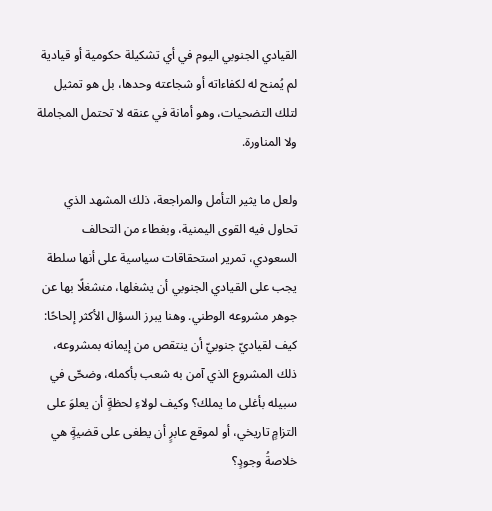القيادي الجنوبي اليوم في أي تشكيلة حكومية أو قيادية لم يُمنح له لكفاءاته أو شجاعته وحدها، بل هو تمثيل لتلك التضحيات، وهو أمانة في عنقه لا تحتمل المجاملة ولا المناورة.

ولعل ما يثير التأمل والمراجعة، ذلك المشهد الذي تحاول فيه القوى اليمنية، وبغطاء من التحالف السعودي، تمرير استحقاقات سياسية على أنها سلطة يجب على القيادي الجنوبي أن يشغلها، منشغلًا بها عن جوهر مشروعه الوطني. وهنا يبرز السؤال الأكثر إلحاحًا: كيف لقياديّ جنوبيّ أن ينتقص من إيمانه بمشروعه، ذلك المشروع الذي آمن به شعب بأكمله، وضحّى في سبيله بأغلى ما يملك؟ وكيف لولاءِ لحظةٍ أن يعلوَ على التزامٍ تاريخي، أو لموقع عابرٍ أن يطغى على قضيةٍ هي خلاصةُ وجودٍ؟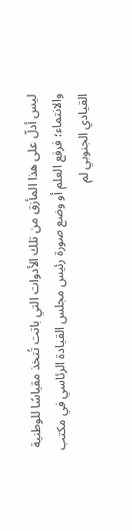ليس أدلّ على هذا المأزق من تلك الأدوات التي باتت تُتخذ مقياسًا للوطنية والانتماء؛ فرفع العلم أو وضع صورة رئيس مجلس القيادة الرئاسي في مكتب القيادي الجنوبي لم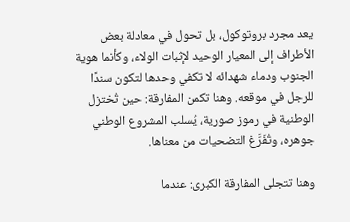يعد مجرد بروتوكول، بل تحول في معادلة بعض الأطراف إلى المعيار الوحيد لإثبات الولاء، وكأنما هوية الجنوب ودماء شهدائه لا تكفي وحدها لتكون سندًا للرجل في موقعه. وهنا تكمن المفارقة: حين تُختزل الوطنية في رموز صورية، يُسلب المشروع الوطني جوهره، وتُفَرَّغ التضحيات من معناها.

وهنا تتجلى المفارقة الكبرى: عندما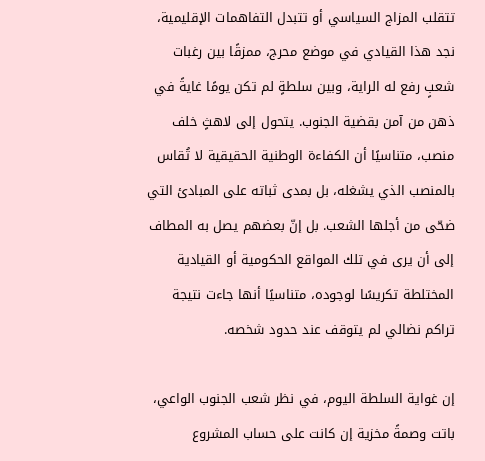تتقلب المزاج السياسي أو تتبدل التفاهمات الإقليمية، نجد هذا القيادي في موضع محرج، ممزقًا بين رغبات شعبٍ رفع له الراية، وبين سلطةٍ لم تكن يومًا غايةً في ذهن من آمن بقضية الجنوب. يتحول إلى لاهثٍ خلف منصب، متناسيًا أن الكفاءة الوطنية الحقيقية لا تُقاس بالمنصب الذي يشغله، بل بمدى ثباته على المبادئ التي ضحّى من أجلها الشعب. بل إنّ بعضهم يصل به المطاف إلى أن يرى في تلك المواقع الحكومية أو القيادية المختلطة تكريسًا لوجوده، متناسيًا أنها جاءت نتيجة تراكم نضالي لم يتوقف عند حدود شخصه.

إن غواية السلطة اليوم، في نظر شعب الجنوب الواعي، باتت وصمةً مخزية إن كانت على حساب المشروع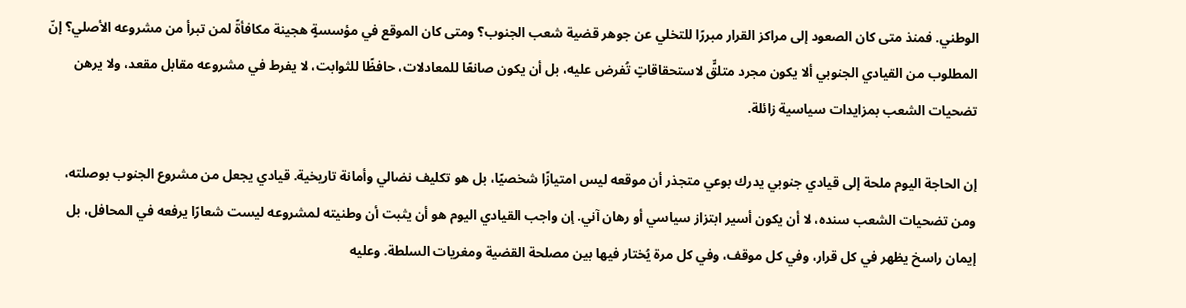الوطني. فمنذ متى كان الصعود إلى مراكز القرار مبررًا للتخلي عن جوهر قضية شعب الجنوب؟ ومتى كان الموقع في مؤسسةٍ هجينة مكافأةً لمن تبرأ من مشروعه الأصلي؟ إنّ المطلوب من القيادي الجنوبي ألا يكون مجرد متلقٍّ لاستحقاقاتٍ تُفرض عليه، بل أن يكون صانعًا للمعادلات، حافظًا للثوابت، لا يفرط في مشروعه مقابل مقعد، ولا يرهن تضحيات الشعب بمزايدات سياسية زائلة.

إن الحاجة اليوم ملحة إلى قيادي جنوبي يدرك بوعي متجذر أن موقعه ليس امتيازًا شخصيًا، بل هو تكليف نضالي وأمانة تاريخية. قيادي يجعل من مشروع الجنوب بوصلته، ومن تضحيات الشعب سنده، لا أن يكون أسير ابتزاز سياسي أو رهان آني. إن واجب القيادي اليوم هو أن يثبت أن وطنيته لمشروعه ليست شعارًا يرفعه في المحافل، بل إيمان راسخ يظهر في كل قرار، وفي كل موقف، وفي كل مرة يُختار فيها بين مصلحة القضية ومغريات السلطة. وعليه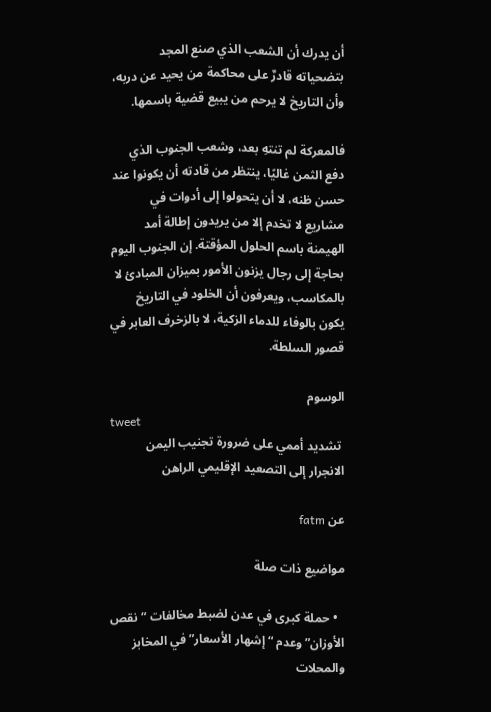أن يدرك أن الشعب الذي صنع المجد بتضحياته قادرٌ على محاكمة من يحيد عن دربه، وأن التاريخ لا يرحم من يبيع قضية باسمها.

فالمعركة لم تنتهِ بعد، وشعب الجنوب الذي دفع الثمن غاليًا، ينتظر من قادته أن يكونوا عند حسن ظنه، لا أن يتحولوا إلى أدوات في مشاريع لا تخدم إلا من يريدون إطالة أمد الهيمنة باسم الحلول المؤقتة. إن الجنوب اليوم بحاجة إلى رجال يزنون الأمور بميزان المبادئ لا بالمكاسب، ويعرفون أن الخلود في التاريخ يكون بالوفاء للدماء الزكية، لا بالزخرف العابر في قصور السلطة.

الوسوم
tweet
 تشديد أممي على ضرورة تجنيب اليمن الانجرار إلى التصعيد الإقليمي الراهن

عن fatm

مواضيع ذات صلة

  • حملة كبرى في عدن لضبط مخالفات “نقص الأوزان” وعدم “إشهار الأسعار” في المخابز والمحلات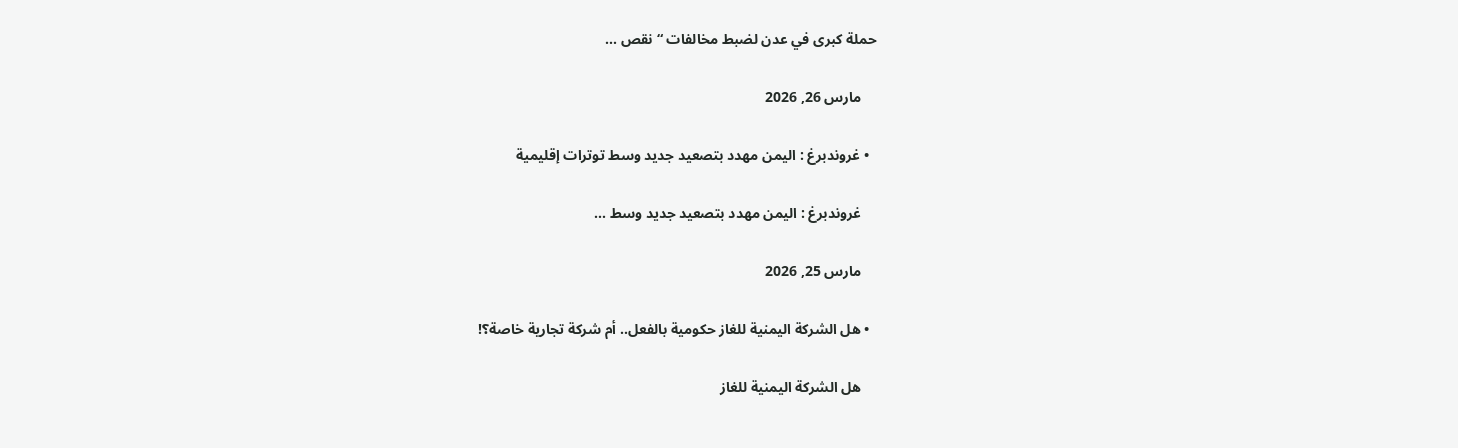حملة كبرى في عدن لضبط مخالفات “نقص ...

    مارس 26, 2026

  • غروندبرغ : اليمن مهدد بتصعيد جديد وسط توترات إقليمية

    غروندبرغ : اليمن مهدد بتصعيد جديد وسط ...

    مارس 25, 2026

  • هل الشركة اليمنية للغاز حكومية بالفعل.. أم شركة تجارية خاصة؟!

    هل الشركة اليمنية للغاز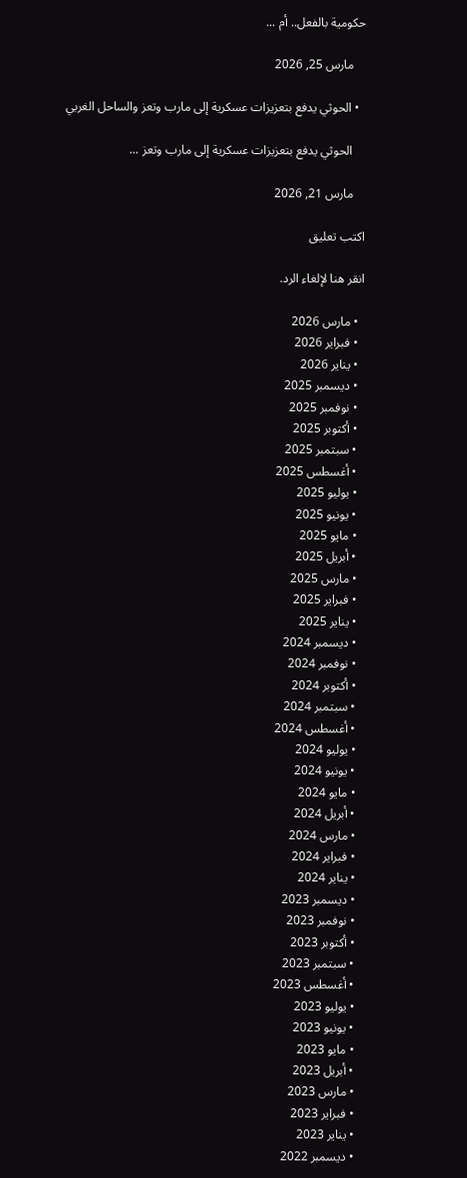حكومية بالفعل.. أم ...

    مارس 25, 2026

  • الحوثي يدفع بتعزيزات عسكرية إلى مارب وتعز والساحل الغربي

    الحوثي يدفع بتعزيزات عسكرية إلى مارب وتعز ...

    مارس 21, 2026

اكتب تعليق

انقر هنا لإلغاء الرد.

  • مارس 2026
  • فبراير 2026
  • يناير 2026
  • ديسمبر 2025
  • نوفمبر 2025
  • أكتوبر 2025
  • سبتمبر 2025
  • أغسطس 2025
  • يوليو 2025
  • يونيو 2025
  • مايو 2025
  • أبريل 2025
  • مارس 2025
  • فبراير 2025
  • يناير 2025
  • ديسمبر 2024
  • نوفمبر 2024
  • أكتوبر 2024
  • سبتمبر 2024
  • أغسطس 2024
  • يوليو 2024
  • يونيو 2024
  • مايو 2024
  • أبريل 2024
  • مارس 2024
  • فبراير 2024
  • يناير 2024
  • ديسمبر 2023
  • نوفمبر 2023
  • أكتوبر 2023
  • سبتمبر 2023
  • أغسطس 2023
  • يوليو 2023
  • يونيو 2023
  • مايو 2023
  • أبريل 2023
  • مارس 2023
  • فبراير 2023
  • يناير 2023
  • ديسمبر 2022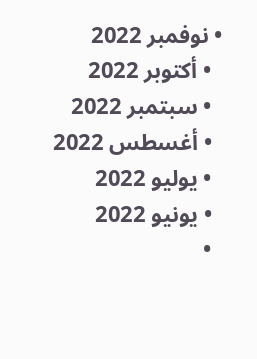• نوفمبر 2022
  • أكتوبر 2022
  • سبتمبر 2022
  • أغسطس 2022
  • يوليو 2022
  • يونيو 2022
  •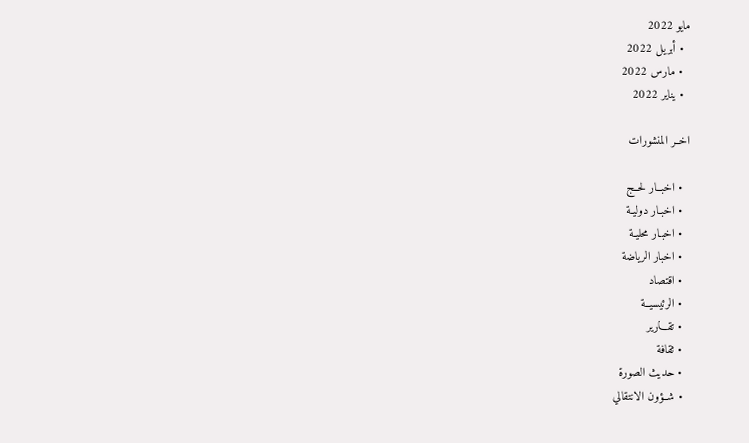مايو 2022
  • أبريل 2022
  • مارس 2022
  • يناير 2022

اخــر المنشورات

  • اخبــار لحــج
  • اخبـار دوليـة
  • اخبـار محليـة
  • اخبار الرياضة
  • اقتصاد
  • الرئيسيــة
  • تقـــارير
  • ثقافة
  • حديث الصورة
  • شــؤون الانتقالي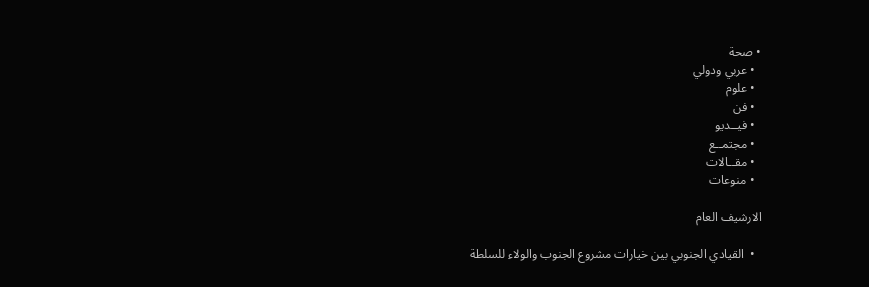• صحة
  • عربي ودولي
  • علوم
  • فن
  • فيــديو
  • مجتمــع
  • مقــالات
  • منوعات

الارشيف العام

  •  القيادي الجنوبي بين خيارات مشروع الجنوب والولاء للسلطة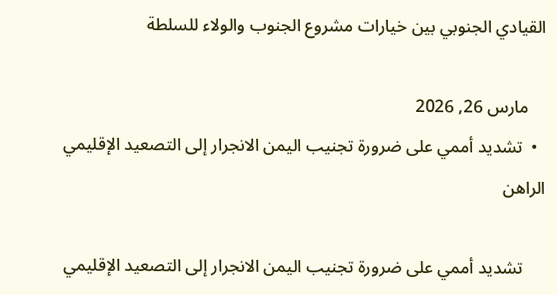القيادي الجنوبي بين خيارات مشروع الجنوب والولاء للسلطة

    مارس 26, 2026
  •  تشديد أممي على ضرورة تجنيب اليمن الانجرار إلى التصعيد الإقليمي الراهن

     تشديد أممي على ضرورة تجنيب اليمن الانجرار إلى التصعيد الإقليمي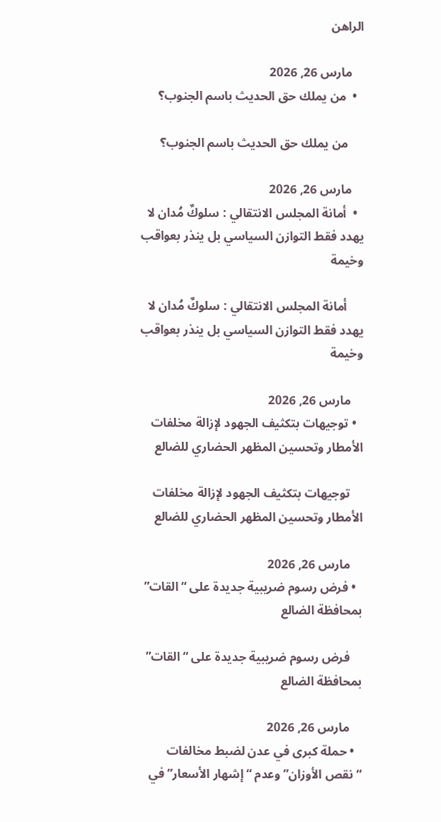الراهن

    مارس 26, 2026
  •  من يملك حق الحديث باسم الجنوب؟

     من يملك حق الحديث باسم الجنوب؟

    مارس 26, 2026
  •  أمانة المجلس الانتقالي : سلوكٌ مُدان لا يهدد فقط التوازن السياسي بل ينذر بعواقب وخيمة

     أمانة المجلس الانتقالي : سلوكٌ مُدان لا يهدد فقط التوازن السياسي بل ينذر بعواقب وخيمة

    مارس 26, 2026
  • توجيهات بتكثيف الجهود لإزالة مخلفات الأمطار وتحسين المظهر الحضاري للضالع

    توجيهات بتكثيف الجهود لإزالة مخلفات الأمطار وتحسين المظهر الحضاري للضالع

    مارس 26, 2026
  • فرض رسوم ضريبية جديدة على “القات” بمحافظة الضالع

    فرض رسوم ضريبية جديدة على “القات” بمحافظة الضالع

    مارس 26, 2026
  • حملة كبرى في عدن لضبط مخالفات “نقص الأوزان” وعدم “إشهار الأسعار” في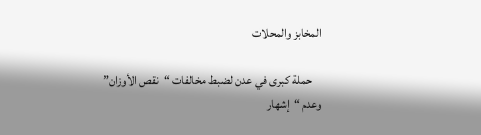المخابز والمحلات

    حملة كبرى في عدن لضبط مخالفات “نقص الأوزان” وعدم “إشهار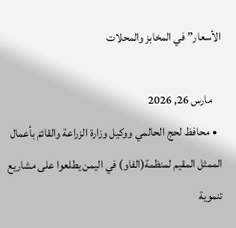الأسعار” في المخابز والمحلات

    مارس 26, 2026
  • محافظ لحج الحالمي ووكيل وزارة الزراعة والقائمَ بأعمال الممثل المقيم لمنظمة(الفاو) في اليمن يطلعوا على مشاريع تنموية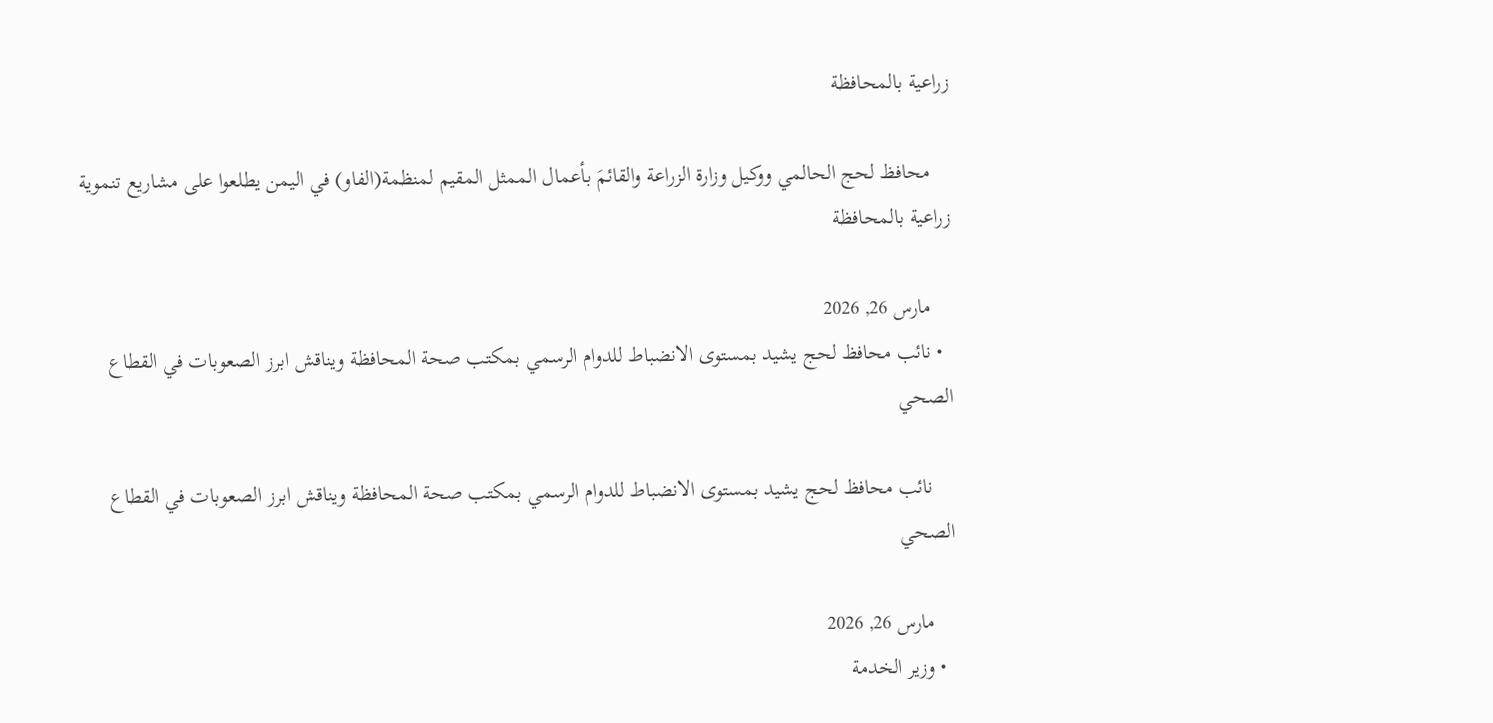زراعية بالمحافظة

    محافظ لحج الحالمي ووكيل وزارة الزراعة والقائمَ بأعمال الممثل المقيم لمنظمة(الفاو) في اليمن يطلعوا على مشاريع تنموية زراعية بالمحافظة

    مارس 26, 2026
  • نائب محافظ لحج يشيد بمستوى الانضباط للدوام الرسمي بمكتب صحة المحافظة ويناقش ابرز الصعوبات في القطاع الصحي

    نائب محافظ لحج يشيد بمستوى الانضباط للدوام الرسمي بمكتب صحة المحافظة ويناقش ابرز الصعوبات في القطاع الصحي

    مارس 26, 2026
  • وزير الخدمة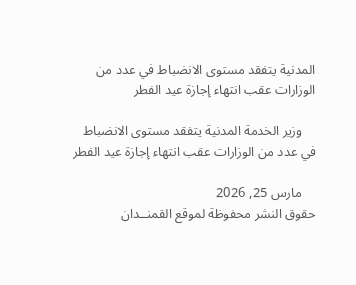المدنية يتفقد مستوى الانضباط في عدد من الوزارات عقب انتهاء إجازة عيد الفطر

    وزير الخدمة المدنية يتفقد مستوى الانضباط في عدد من الوزارات عقب انتهاء إجازة عيد الفطر

    مارس 25, 2026
حقوق النشر محفوظة لموقع القمنــدان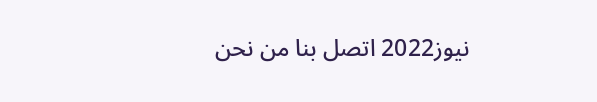نيوز2022 اتصل بنا من نحن